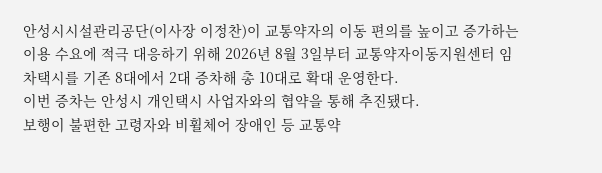안성시시설관리공단(이사장 이정찬)이 교통약자의 이동 편의를 높이고 증가하는 이용 수요에 적극 대응하기 위해 2026년 8월 3일부터 교통약자이동지원센터 임차택시를 기존 8대에서 2대 증차해 총 10대로 확대 운영한다.
이번 증차는 안성시 개인택시 사업자와의 협약을 통해 추진됐다.
보행이 불편한 고령자와 비휠체어 장애인 등 교통약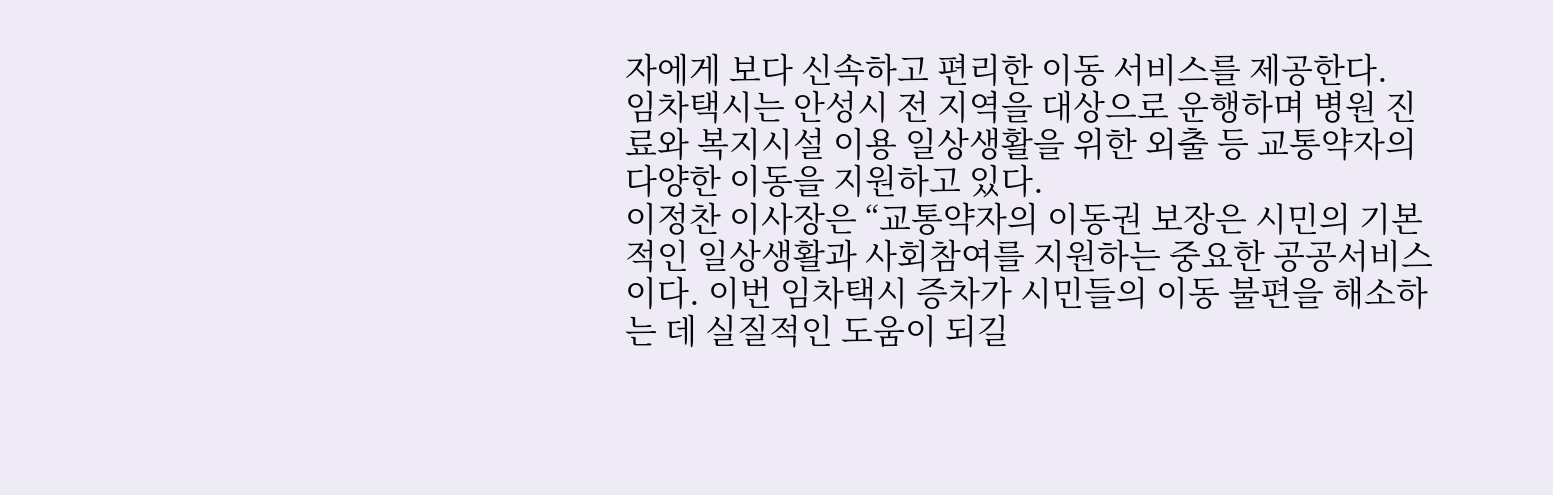자에게 보다 신속하고 편리한 이동 서비스를 제공한다.
임차택시는 안성시 전 지역을 대상으로 운행하며 병원 진료와 복지시설 이용 일상생활을 위한 외출 등 교통약자의 다양한 이동을 지원하고 있다.
이정찬 이사장은 “교통약자의 이동권 보장은 시민의 기본적인 일상생활과 사회참여를 지원하는 중요한 공공서비스이다. 이번 임차택시 증차가 시민들의 이동 불편을 해소하는 데 실질적인 도움이 되길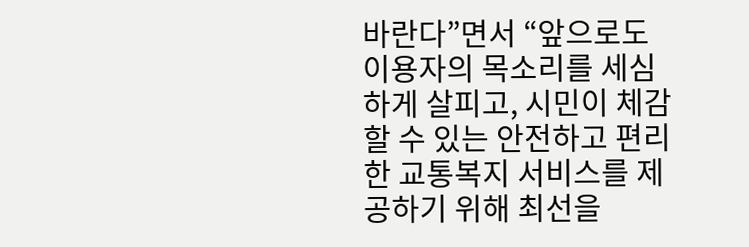바란다”면서 “앞으로도 이용자의 목소리를 세심하게 살피고, 시민이 체감할 수 있는 안전하고 편리한 교통복지 서비스를 제공하기 위해 최선을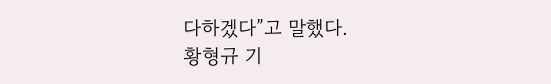다하겠다”고 말했다.
황형규 기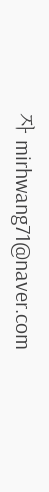자 mirhwang71@naver.com